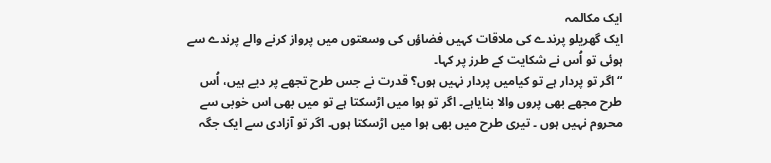ایک مکالمہ
ایک گھریلو پرندے کی ملاقات کہیں فضاؤں کی وسعتوں میں پرواز کرنے والے پرندے سے ہوئی تو اُس نے شکایت کے طرز پر کہا۔
“اگر تو پردار ہے تو کیامیں پردار نہیں ہوں؟ قدرت نے جس طرح تجھے پر دیے ہیں، اُس طرح مجھے بھی پروں والا بنایاہے۔ اگر تو ہوا میں اڑسکتا ہے تو میں بھی اس خوبی سے محروم نہیں ہوں ۔ تیری طرح میں بھی ہوا میں اڑسکتا ہوں۔ اگر تو آزادی سے ایک جگہ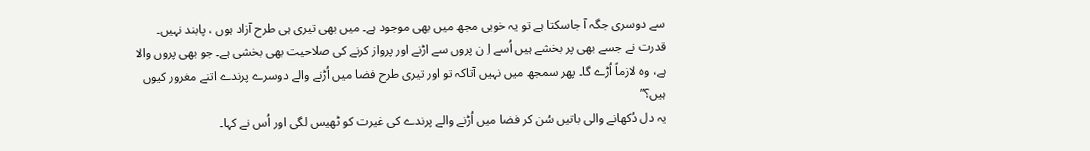سے دوسری جگہ آ جاسکتا ہے تو یہ خوبی مجھ میں بھی موجود ہے۔ میں بھی تیری ہی طرح آزاد ہوں ، پابند نہیں۔ قدرت نے جسے بھی پر بخشے ہیں اُسے اِ ن پروں سے اڑنے اور پرواز کرنے کی صلاحیت بھی بخشی ہے۔ جو بھی پروں والا ہے، وہ لازماً اُڑے گا۔ پھر سمجھ میں نہیں آتاکہ تو اور تیری طرح فضا میں اُڑنے والے دوسرے پرندے اتنے مغرور کیوں ہیں؟”
یہ دل دُکھانے والی باتیں سُن کر فضا میں اُڑنے والے پرندے کی غیرت کو ٹھیس لگی اور اُس نے کہا۔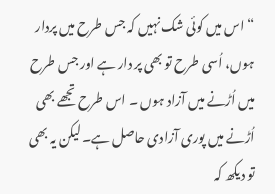“اس میں کوئی شک نہیں کہ جس طرح میں پردار ہوں، اُسی طرح تو بھی پر دار ہے اور جس طرح میں اُڑنے میں آزاد ہوں ۔ اس طرح تجھے بھی اُڑنے میں پوری آزادی حاصل ہے۔ لیکن یہ بھی تو دیکھ کہ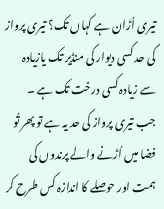تیری اُڑان ہے کہاں تک؟ تیری پرواز کی حد کسی دیوار کی منڈیر تک یازیادہ سے زیادہ کسی درخت تک ہے ۔ جب تیری پرواز کی حد یہ ہے تو پھر تُو فضا میں اُڑنے والے پرندوں کی ہمت اور حوصلے کا اندازہ کس طرح کر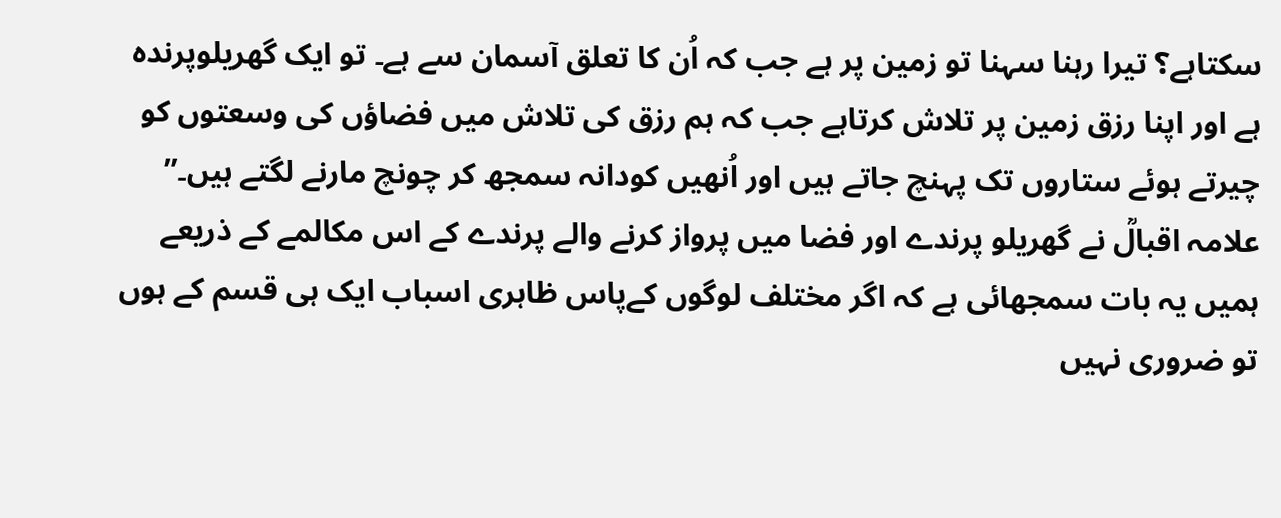سکتاہے؟ تیرا رہنا سہنا تو زمین پر ہے جب کہ اُن کا تعلق آسمان سے ہے۔ تو ایک گھریلوپرندہ ہے اور اپنا رزق زمین پر تلاش کرتاہے جب کہ ہم رزق کی تلاش میں فضاؤں کی وسعتوں کو چیرتے ہوئے ستاروں تک پہنچ جاتے ہیں اور اُنھیں کودانہ سمجھ کر چونچ مارنے لگتے ہیں۔”
علامہ اقبالؒ نے گھریلو پرندے اور فضا میں پرواز کرنے والے پرندے کے اس مکالمے کے ذریعے ہمیں یہ بات سمجھائی ہے کہ اگر مختلف لوگوں کےپاس ظاہری اسباب ایک ہی قسم کے ہوں تو ضروری نہیں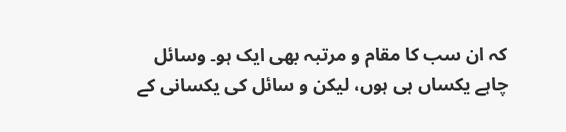کہ ان سب کا مقام و مرتبہ بھی ایک ہو۔ وسائل چاہے یکساں ہی ہوں، لیکن و سائل کی یکسانی کے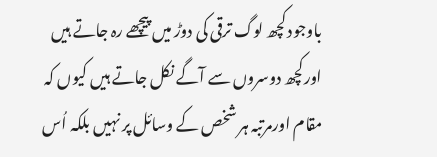باوجود کچھ لوگ ترقی کی دوڑ میں پیچھے رہ جاتے ہیں اورکچھ دوسروں سے آگے نکل جاتے ہیں کیوں کہ مقام اورمرتبہ ہر شخص کے وسائل پر نہیں بلکہ اُس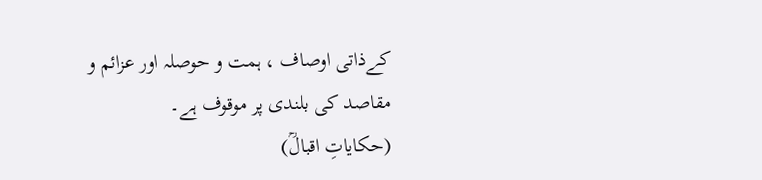کےذاتی اوصاف ، ہمت و حوصلہ اور عزائم و مقاصد کی بلندی پر موقوف ہے۔
(حکایاتِ اقبالؒ)